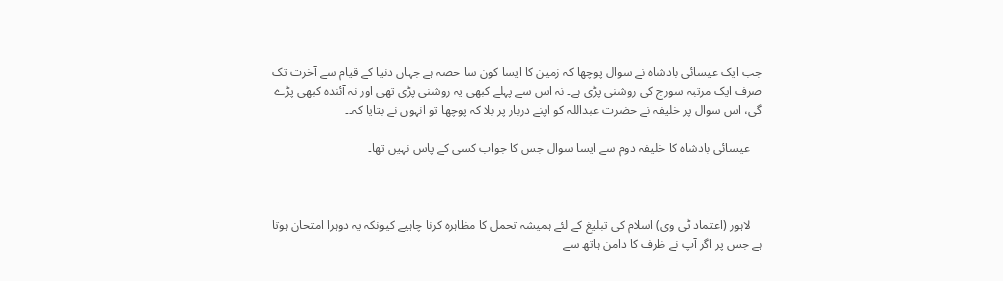جب ایک عیسائی بادشاہ نے سوال پوچھا کہ زمین کا ایسا کون سا حصہ ہے جہاں دنیا کے قیام سے آخرت تک صرف ایک مرتبہ سورج کی روشنی پڑی ہے۔ نہ اس سے پہلے کبھی یہ روشنی پڑی تھی اور نہ آئندہ کبھی پڑے گی، اس سوال پر خلیفہ نے حضرت عبداللہ کو اپنے دربار پر بلا کہ پوچھا تو انہوں نے بتایا کہ۔۔

    عیسائی بادشاہ کا خلیفہ دوم سے ایسا سوال جس کا جواب کسی کے پاس نہیں تھا۔



    لاہور (اعتماد ٹی وی) اسلام کی تبلیغ کے لئے ہمیشہ تحمل کا مظاہرہ کرنا چاہیے کیونکہ یہ دوہرا امتحان ہوتا ہے جس پر اگر آپ نے ظرف کا دامن ہاتھ سے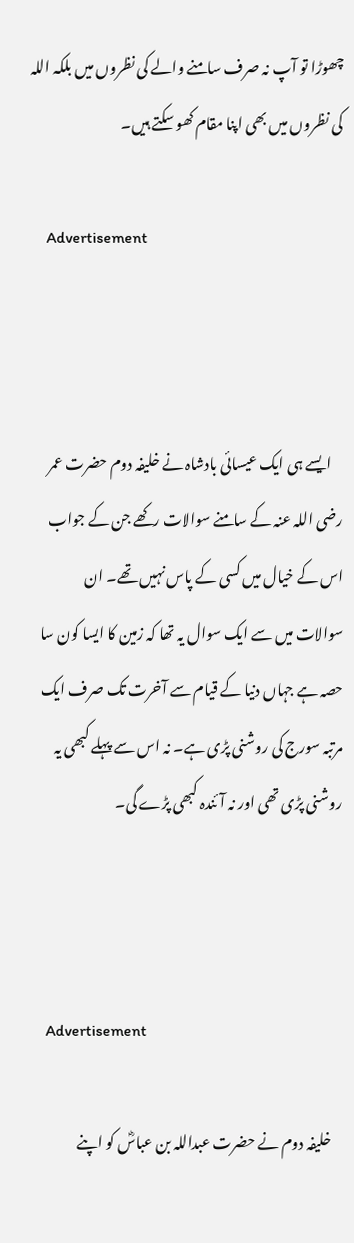چھوڑا تو آپ نہ صرف سامنے والے کی نظروں میں بلکہ اللہ کی نظروں میں بھی اپنا مقام کھو سکتے ہیں۔

    Advertisement



    ایسے ہی ایک عیسائی بادشاہ نے خلیفہ دوم حضرت عمر رضی اللہ عنہ کے سامنے سوالات رکھے جن کے جواب اس کے خیال میں کسی کے پاس نہیں تھے۔ ان سوالات میں سے ایک سوال یہ تھا کہ زمین کا ایسا کون سا حصہ ہے جہاں دنیا کے قیام سے آخرت تک صرف ایک مرتبہ سورج کی روشنی پڑی ہے۔ نہ اس سے پہلے کبھی یہ روشنی پڑی تھی اور نہ آئندہ کبھی پڑے گی۔



    Advertisement

    خلیفہ دوم نے حضرت عبداللہ بن عباسؓ کو اپنے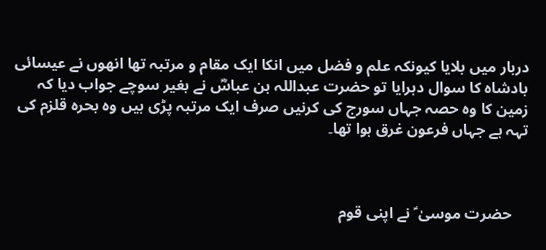دربار میں بلایا کیونکہ علم و فضل میں انکا ایک مقام و مرتبہ تھا انھوں نے عیسائی بادشاہ کا سوال دہرایا تو حضرت عبداللہ بن عباسؓ نے بغیر سوچے جواب دیا کہ زمین کا وہ حصہ جہاں سورج کی کرنیں صرف ایک مرتبہ پڑی ہیں وہ بحرہ قلزم کی تہہ ہے جہاں فرعون غرق ہوا تھا۔



    حضرت موسیٰ ؑ نے اپنی قوم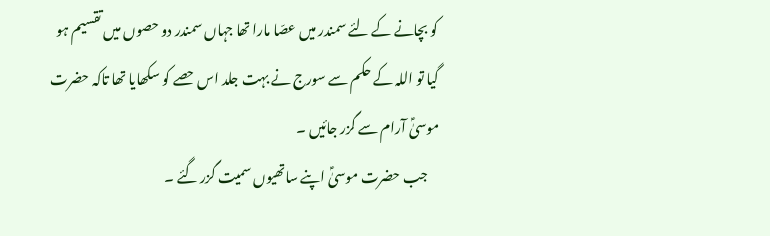کو بچانے کے لئے سمندر میں عصّا مارا تھا جہاں سمندر دو حصوں میں تقسیم ہو گیا تو اللہ کے حکم سے سورج نے بہت جلد اس حصے کو سکھایا تھا تاکہ حضرت موسیٰؑ آرام سے گزر جائیں ۔
    جب حضرت موسیٰؑ اپنے ساتھیوں سمیت گزر گئے ۔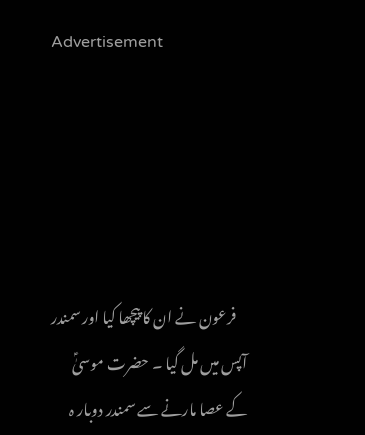Advertisement





    فرعون نے ان کا پیچھا کیا اور سمندر آپس میں مل گیا ۔ حضرت موسیٰؑ کے عصا مارنے سے سمندر دوبار ہ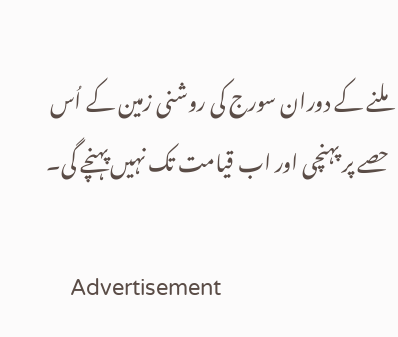ملنے کے دوران سورج کی روشنی زمین کے اُس حصے پر پہنچی اور اب قیامت تک نہیں پہنچے گی۔

    Advertisement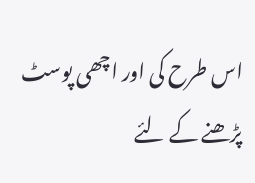اس طرح کی اور اچھی پوسٹ پڑھنے کے لئے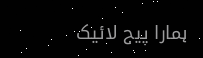ہمارا پیج لائیک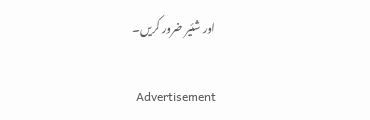اور شئیر ضرور کریں۔

    Advertisement